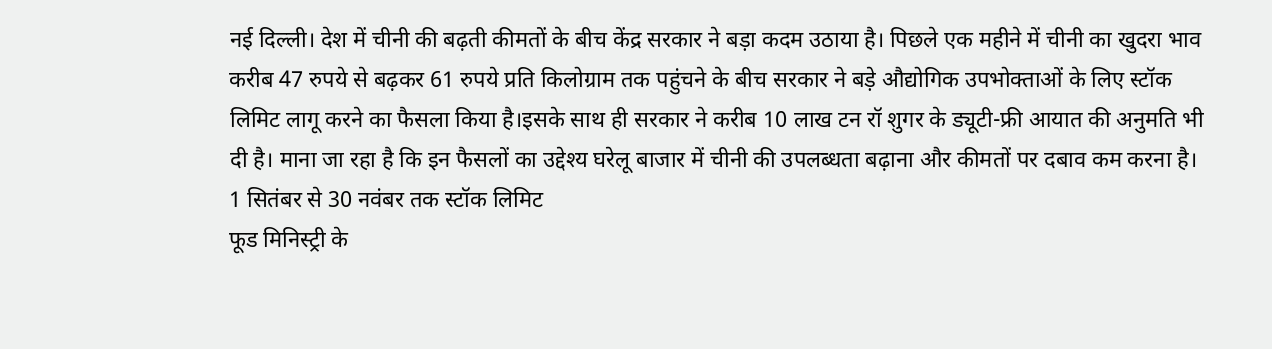नई दिल्ली। देश में चीनी की बढ़ती कीमतों के बीच केंद्र सरकार ने बड़ा कदम उठाया है। पिछले एक महीने में चीनी का खुदरा भाव करीब 47 रुपये से बढ़कर 61 रुपये प्रति किलोग्राम तक पहुंचने के बीच सरकार ने बड़े औद्योगिक उपभोक्ताओं के लिए स्टॉक लिमिट लागू करने का फैसला किया है।इसके साथ ही सरकार ने करीब 10 लाख टन रॉ शुगर के ड्यूटी-फ्री आयात की अनुमति भी दी है। माना जा रहा है कि इन फैसलों का उद्देश्य घरेलू बाजार में चीनी की उपलब्धता बढ़ाना और कीमतों पर दबाव कम करना है।
1 सितंबर से 30 नवंबर तक स्टॉक लिमिट
फूड मिनिस्ट्री के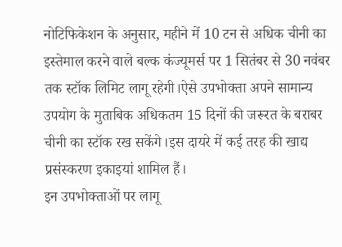नोटिफिकेशन के अनुसार, महीने में 10 टन से अधिक चीनी का इस्तेमाल करने वाले बल्क कंज्यूमर्स पर 1 सितंबर से 30 नवंबर तक स्टॉक लिमिट लागू रहेगी।ऐसे उपभोक्ता अपने सामान्य उपयोग के मुताबिक अधिकतम 15 दिनों की जरूरत के बराबर चीनी का स्टॉक रख सकेंगे।इस दायरे में कई तरह की खाद्य प्रसंस्करण इकाइयां शामिल हैं।
इन उपभोक्ताओं पर लागू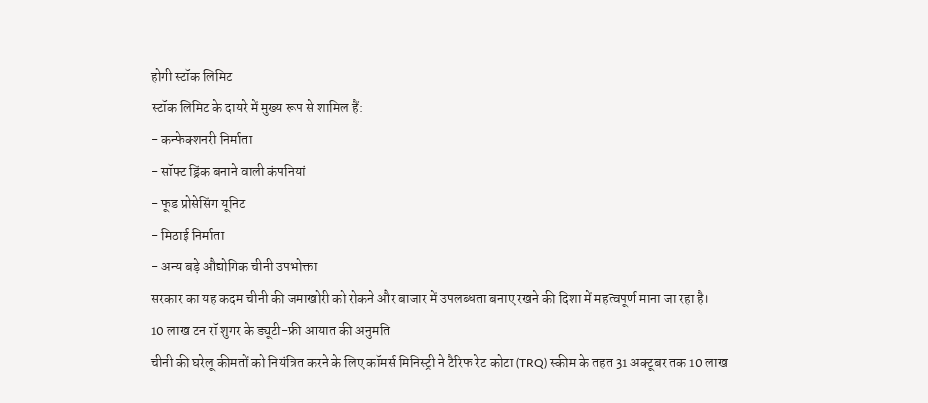होगी स्टॉक लिमिट
स्टॉक लिमिट के दायरे में मुख्य रूप से शामिल हैं:
- कन्फेक्शनरी निर्माता
- सॉफ्ट ड्रिंक बनाने वाली कंपनियां
- फूड प्रोसेसिंग यूनिट
- मिठाई निर्माता
- अन्य बड़े औद्योगिक चीनी उपभोक्ता
सरकार का यह कदम चीनी की जमाखोरी को रोकने और बाजार में उपलब्धता बनाए रखने की दिशा में महत्वपूर्ण माना जा रहा है।
10 लाख टन रॉ शुगर के ड्यूटी-फ्री आयात की अनुमति
चीनी की घरेलू कीमतों को नियंत्रित करने के लिए कॉमर्स मिनिस्ट्री ने टैरिफ रेट कोटा (TRQ) स्कीम के तहत 31 अक्टूबर तक 10 लाख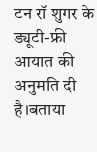टन रॉ शुगर के ड्यूटी-फ्री आयात की अनुमति दी है।बताया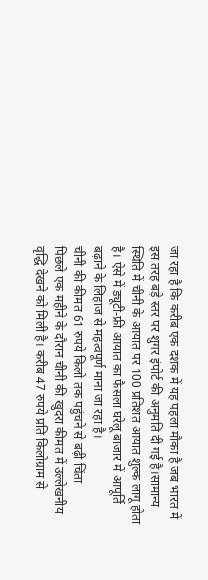जा रहा है कि करीब एक दशक में यह पहला मौका है जब भारत में इस तरह बड़े स्तर पर शुगर इंपोर्ट की अनुमति दी गई है।सामान्य स्थिति में चीनी के आयात पर 100 प्रतिशत आयात शुल्क लागू होता है। ऐसे में ड्यूटी-फ्री आयात का फैसला घरेलू बाजार में आपूर्ति बढ़ाने के लिहाज से महत्वपूर्ण माना जा रहा है।
चीनी की कीमत 61 रुपये किलो तक पहुंचने से बढ़ी चिंता
पिछले एक महीने के दौरान चीनी की खुदरा कीमत में उल्लेखनीय वृद्धि देखने को मिली है। करीब 47 रुपये प्रति किलोग्राम से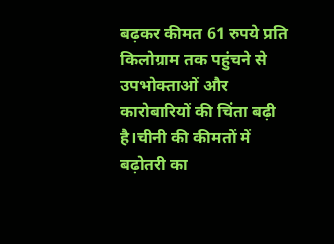बढ़कर कीमत 61 रुपये प्रति किलोग्राम तक पहुंचने से उपभोक्ताओं और कारोबारियों की चिंता बढ़ी है।चीनी की कीमतों में बढ़ोतरी का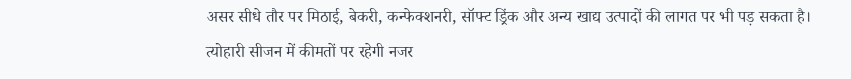असर सीधे तौर पर मिठाई, बेकरी, कन्फेक्शनरी, सॉफ्ट ड्रिंक और अन्य खाद्य उत्पादों की लागत पर भी पड़ सकता है।
त्योहारी सीजन में कीमतों पर रहेगी नजर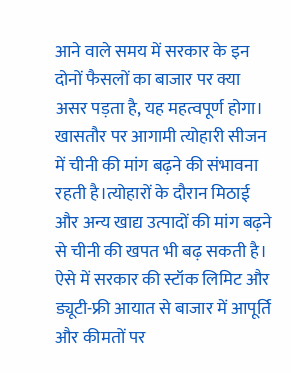आने वाले समय में सरकार के इन दोनों फैसलों का बाजार पर क्या असर पड़ता है, यह महत्वपूर्ण होगा। खासतौर पर आगामी त्योहारी सीजन में चीनी की मांग बढ़ने की संभावना रहती है।त्योहारों के दौरान मिठाई और अन्य खाद्य उत्पादों की मांग बढ़ने से चीनी की खपत भी बढ़ सकती है। ऐसे में सरकार की स्टॉक लिमिट और ड्यूटी-फ्री आयात से बाजार में आपूर्ति और कीमतों पर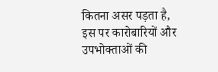कितना असर पड़ता है, इस पर कारोबारियों और उपभोक्ताओं की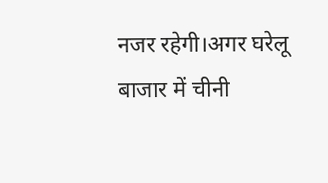नजर रहेगी।अगर घरेलू बाजार में चीनी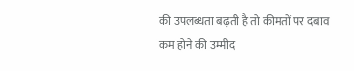की उपलब्धता बढ़ती है तो कीमतों पर दबाव कम होने की उम्मीद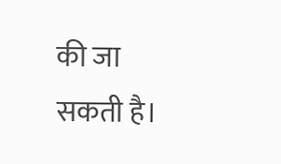की जा सकती है।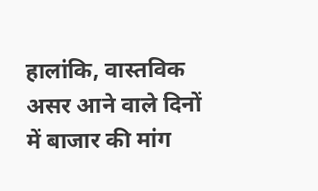हालांकि, वास्तविक असर आने वाले दिनों में बाजार की मांग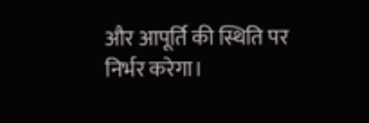और आपूर्ति की स्थिति पर निर्भर करेगा।